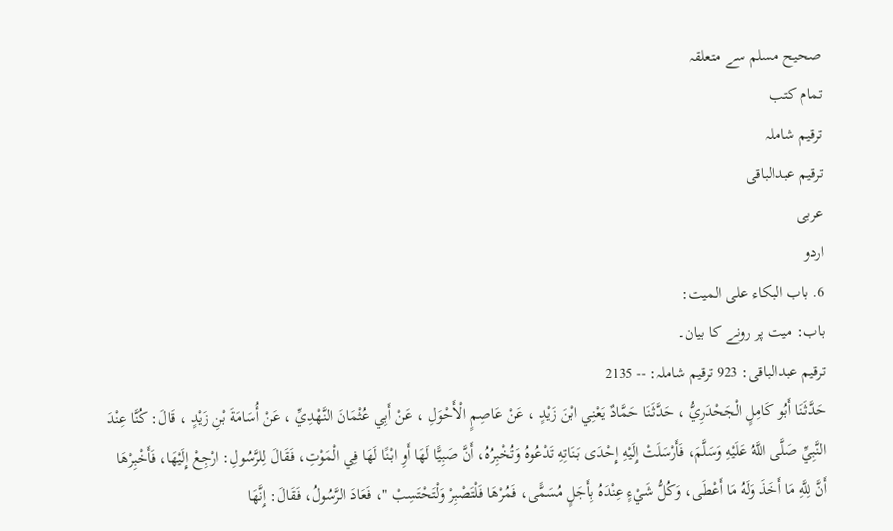صحيح مسلم سے متعلقہ
تمام کتب
ترقیم شاملہ
ترقيم عبدالباقی
عربی
اردو
6. باب البكاء على الميت:
باب: میت پر رونے کا بیان۔
ترقیم عبدالباقی: 923 ترقیم شاملہ: -- 2135
حَدَّثَنَا أَبُو كَامِلٍ الْجَحْدَرِيُّ ، حَدَّثَنَا حَمَّادٌ يَعْنِي ابْنَ زَيْدٍ ، عَنْ عَاصِمٍ الْأَحْوَلِ ، عَنْ أَبِي عُثْمَانَ النَّهْدِيِّ ، عَنْ أُسَامَةَ بْنِ زَيْدٍ ، قَالَ: كُنَّا عِنْدَ النَّبِيِّ صَلَّى اللَّهُ عَلَيْهِ وَسَلَّمَ، فَأَرْسَلَتْ إِلَيْهِ إِحْدَى بَنَاتِهِ تَدْعُوهُ وَتُخْبِرُهُ، أَنَّ صَبِيًّا لَهَا أَوِ ابْنًا لَهَا فِي الْمَوْتِ، فَقَالَ لِلرَّسُولِ: ارْجِعْ إِلَيْهَا، فَأَخْبِرْهَا أَنَّ لِلَّهِ مَا أَخَذَ وَلَهُ مَا أَعْطَى، وَكُلُّ شَيْءٍ عِنْدَهُ بِأَجَلٍ مُسَمًّى، فَمُرْهَا فَلْتَصْبِرْ وَلْتَحْتَسِبْ "، فَعَادَ الرَّسُولُ، فَقَالَ: إِنَّهَا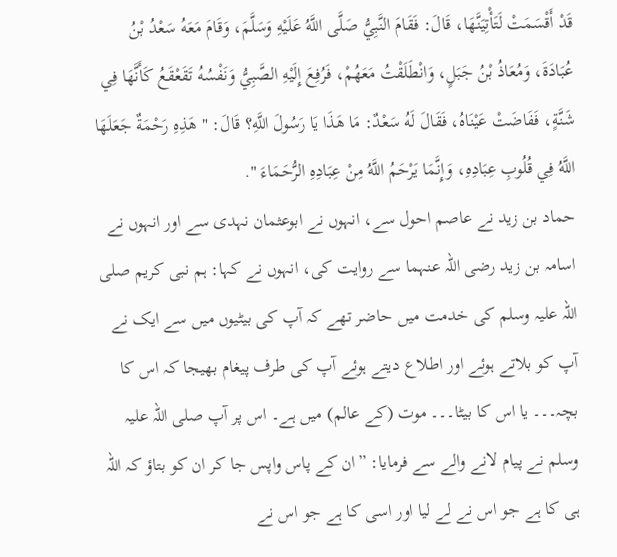قَدْ أَقْسَمَتْ لَتَأْتِيَنَّهَا، قَالَ: فَقَامَ النَّبِيُّ صَلَّى اللَّهُ عَلَيْهِ وَسَلَّمَ، وَقَامَ مَعَهُ سَعْدُ بْنُ عُبَادَةَ، وَمُعَاذُ بْنُ جَبَلٍ، وَانْطَلَقْتُ مَعَهُمْ، فَرُفِعَ إِلَيْهِ الصَّبِيُّ وَنَفْسُهُ تَقَعْقَعُ كَأَنَّهَا فِي شَنَّةٍ، فَفَاضَتْ عَيْنَاهُ، فَقَالَ لَهُ سَعْدٌ: مَا هَذَا يَا رَسُولَ اللَّهِ؟ قَالَ: " هَذِهِ رَحْمَةٌ جَعَلَهَا اللَّهُ فِي قُلُوبِ عِبَادِهِ، وَإِنَّمَا يَرْحَمُ اللَّهُ مِنْ عِبَادِهِ الرُّحَمَاءَ ".
حماد بن زید نے عاصم احول سے، انہوں نے ابوعثمان نہدی سے اور انہوں نے اسامہ بن زید رضی اللہ عنہما سے روایت کی، انہوں نے کہا: ہم نبی کریم صلی اللہ علیہ وسلم کی خدمت میں حاضر تھے کہ آپ کی بیٹیوں میں سے ایک نے آپ کو بلاتے ہوئے اور اطلاع دیتے ہوئے آپ کی طرف پیغام بھیجا کہ اس کا بچہ۔۔۔ یا اس کا بیٹا۔۔۔ موت (کے عالم) میں ہے۔ اس پر آپ صلی اللہ علیہ وسلم نے پیام لانے والے سے فرمایا: ”ان کے پاس واپس جا کر ان کو بتاؤ کہ اللہ ہی کا ہے جو اس نے لے لیا اور اسی کا ہے جو اس نے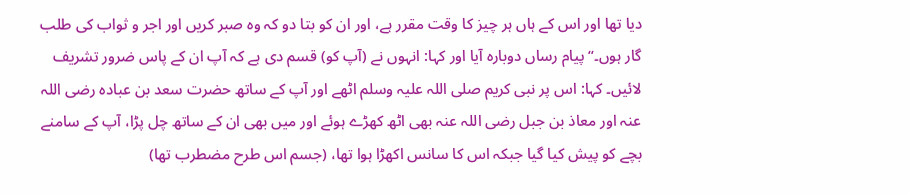دیا تھا اور اس کے ہاں ہر چیز کا وقت مقرر ہے، اور ان کو بتا دو کہ وہ صبر کریں اور اجر و ثواب کی طلب گار ہوں۔“ پیام رساں دوبارہ آیا اور کہا: انہوں نے (آپ کو) قسم دی ہے کہ آپ ان کے پاس ضرور تشریف لائیں۔ کہا: اس پر نبی کریم صلی اللہ علیہ وسلم اٹھے اور آپ کے ساتھ حضرت سعد بن عبادہ رضی اللہ عنہ اور معاذ بن جبل رضی اللہ عنہ بھی اٹھ کھڑے ہوئے اور میں بھی ان کے ساتھ چل پڑا، آپ کے سامنے بچے کو پیش کیا گیا جبکہ اس کا سانس اکھڑا ہوا تھا، (جسم اس طرح مضطرب تھا)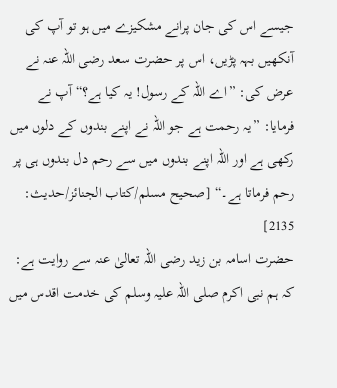جیسے اس کی جان پرانے مشکیزے میں ہو تو آپ کی آنکھیں بہہ پڑیں، اس پر حضرت سعد رضی اللہ عنہ نے عرض کی: ”اے اللہ کے رسول! یہ کیا ہے؟“ آپ نے فرمایا: ”یہ رحمت ہے جو اللہ نے اپنے بندوں کے دلوں میں رکھی ہے اور اللہ اپنے بندوں میں سے رحم دل بندوں ہی پر رحم فرماتا ہے۔“ [صحيح مسلم/كتاب الجنائز/حدیث: 2135]
حضرت اسامہ بن زید رضی اللہ تعالیٰ عنہ سے روایت ہے: کہ ہم نبی اکرم صلی اللہ علیہ وسلم کی خدمت اقدس میں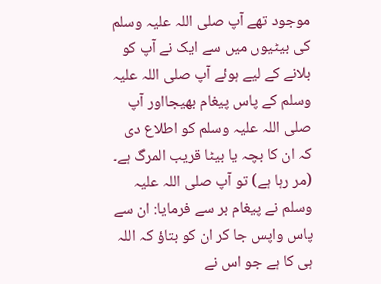موجود تھے آپ صلی اللہ علیہ وسلم کی بیٹیوں میں سے ایک نے آپ کو بلانے کے لیے ہوئے آپ صلی اللہ علیہ وسلم کے پاس پیغام بھیجااور آپ صلی اللہ علیہ وسلم کو اطلاع دی کہ ان کا بچہ یا بیٹا قریب المرگ ہے۔ (مر رہا ہے) تو آپ صلی اللہ علیہ وسلم نے پیغام بر سے فرمایا: ان سے پاس واپس جا کر ان کو بتاؤ کہ اللہ ہی کا ہے جو اس نے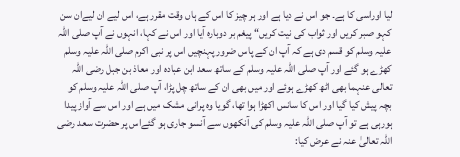لیا اوراسی کا ہے۔ جو اس نے دیا ہے اور ہر چیز کا اس کے ہاں وقت مقرر ہے، اس لیے ان لیےان سن کہو صبر کریں اور ثواب کی نیت کریں“ پیغم بر دوبارہ آیا اور اس نے کہا، انہوں نے آپ صلی اللہ علیہ وسلم کو قسم دی ہے کہ آپ ان کے پاس ضرور پہنچیں اس پر نبی اکرم صلی اللہ علیہ وسلم کھڑے ہو گئے اور آپ صلی اللہ علیہ وسلم کے ساتھ سعد ابن عبادہ اور معاذ بن جبل رضی اللہ تعالی عنہما بھی اٹھ کھڑے ہوئے اور میں بھی ان کے ساتھ چل پڑا، آپ صلی اللہ علیہ وسلم کو بچہ پیش کیا گیا اور اس کا سانس اکھڑا ہوا تھا، گویا وہ پرانی مشک میں ہے اور اس سے آواز پیدا ہورہی ہے تو آپ صلی اللہ علیہ وسلم کی آنکھوں سے آنسو جاری ہو گئےاس پر حضرت سعد رضی اللہ تعالیٰ عنہ نے عرض کیا: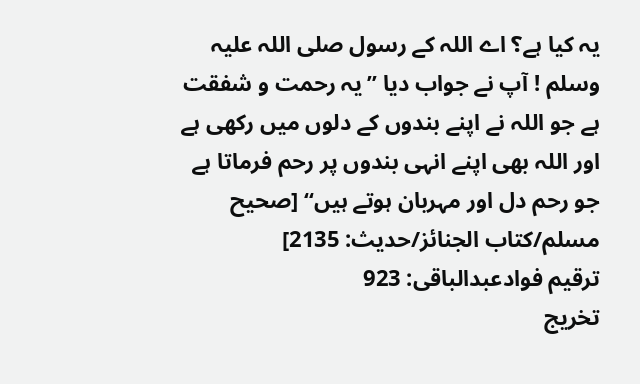یہ کیا ہے؟ اے اللہ کے رسول صلی اللہ علیہ وسلم ! آپ نے جواب دیا ”یہ رحمت و شفقت ہے جو اللہ نے اپنے بندوں کے دلوں میں رکھی ہے اور اللہ بھی اپنے انہی بندوں پر رحم فرماتا ہے جو رحم دل اور مہربان ہوتے ہیں“ [صحيح مسلم/كتاب الجنائز/حدیث: 2135]
ترقیم فوادعبدالباقی: 923
تخریج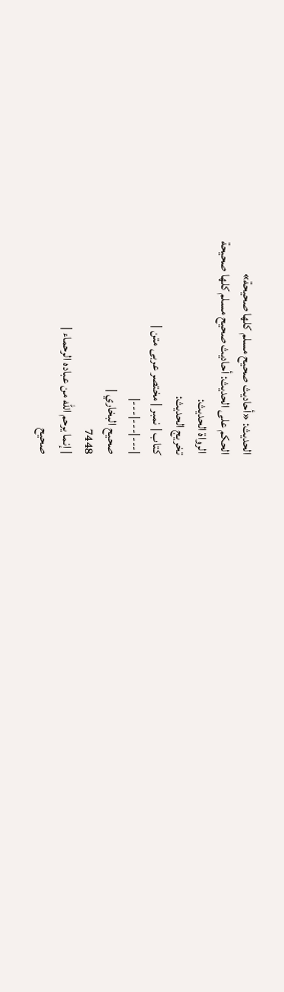الحدیث: «أحاديث صحيح مسلم كلها صحيحة»
الحكم على الحديث: أحاديث صحيح مسلم كلها صحيحة
الرواة الحديث:
تخريج الحديث:
کتاب | نمبر | مختصر عربی متن |
|---|---|---|
صحيح البخاري |
7448
| إنما يرحم الله من عباده الرحماء |
صحيح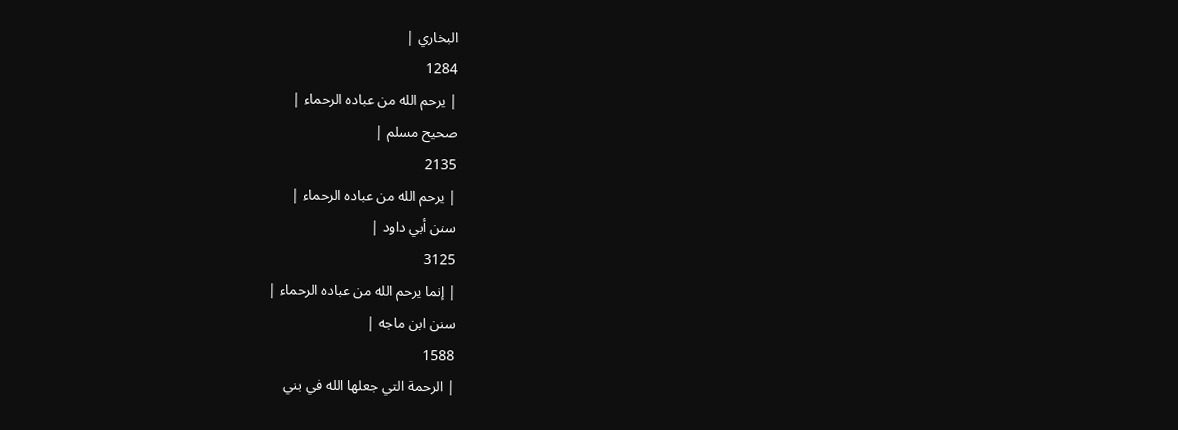البخاري |
1284
| يرحم الله من عباده الرحماء |
صحيح مسلم |
2135
| يرحم الله من عباده الرحماء |
سنن أبي داود |
3125
| إنما يرحم الله من عباده الرحماء |
سنن ابن ماجه |
1588
| الرحمة التي جعلها الله في بني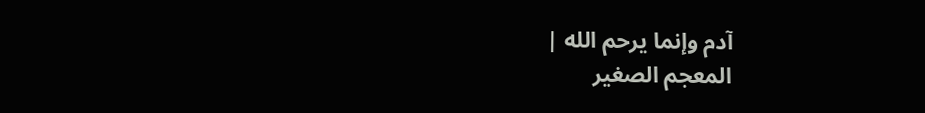آدم وإنما يرحم الله |
المعجم الصغير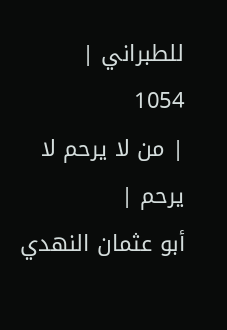للطبراني |
1054
| من لا يرحم لا يرحم |
أبو عثمان النهدي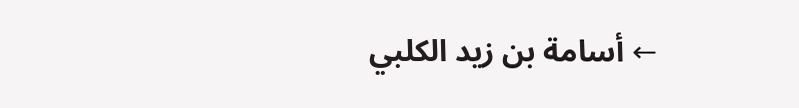← أسامة بن زيد الكلبي